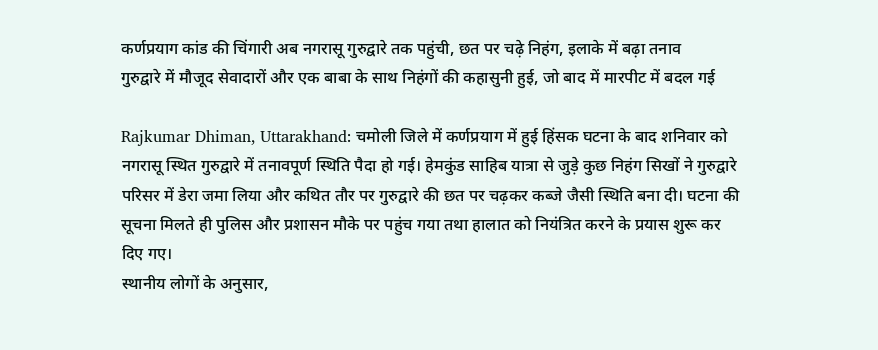कर्णप्रयाग कांड की चिंगारी अब नगरासू गुरुद्वारे तक पहुंची, छत पर चढ़े निहंग, इलाके में बढ़ा तनाव
गुरुद्वारे में मौजूद सेवादारों और एक बाबा के साथ निहंगों की कहासुनी हुई, जो बाद में मारपीट में बदल गई

Rajkumar Dhiman, Uttarakhand: चमोली जिले में कर्णप्रयाग में हुई हिंसक घटना के बाद शनिवार को नगरासू स्थित गुरुद्वारे में तनावपूर्ण स्थिति पैदा हो गई। हेमकुंड साहिब यात्रा से जुड़े कुछ निहंग सिखों ने गुरुद्वारे परिसर में डेरा जमा लिया और कथित तौर पर गुरुद्वारे की छत पर चढ़कर कब्जे जैसी स्थिति बना दी। घटना की सूचना मिलते ही पुलिस और प्रशासन मौके पर पहुंच गया तथा हालात को नियंत्रित करने के प्रयास शुरू कर दिए गए।
स्थानीय लोगों के अनुसार,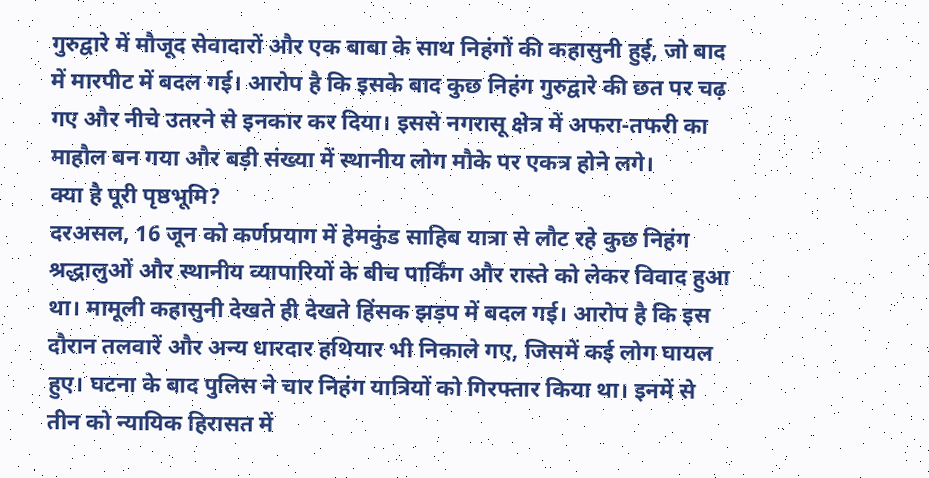गुरुद्वारे में मौजूद सेवादारों और एक बाबा के साथ निहंगों की कहासुनी हुई, जो बाद में मारपीट में बदल गई। आरोप है कि इसके बाद कुछ निहंग गुरुद्वारे की छत पर चढ़ गए और नीचे उतरने से इनकार कर दिया। इससे नगरासू क्षेत्र में अफरा-तफरी का माहौल बन गया और बड़ी संख्या में स्थानीय लोग मौके पर एकत्र होने लगे।
क्या है पूरी पृष्ठभूमि?
दरअसल, 16 जून को कर्णप्रयाग में हेमकुंड साहिब यात्रा से लौट रहे कुछ निहंग श्रद्धालुओं और स्थानीय व्यापारियों के बीच पार्किंग और रास्ते को लेकर विवाद हुआ था। मामूली कहासुनी देखते ही देखते हिंसक झड़प में बदल गई। आरोप है कि इस दौरान तलवारें और अन्य धारदार हथियार भी निकाले गए, जिसमें कई लोग घायल हुए। घटना के बाद पुलिस ने चार निहंग यात्रियों को गिरफ्तार किया था। इनमें से तीन को न्यायिक हिरासत में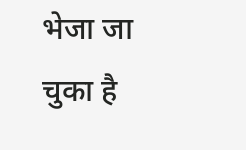भेजा जा चुका है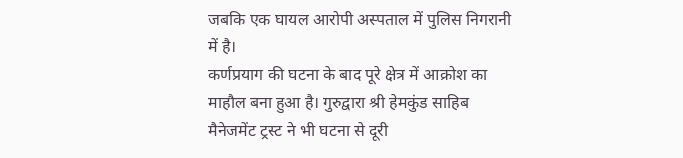जबकि एक घायल आरोपी अस्पताल में पुलिस निगरानी में है।
कर्णप्रयाग की घटना के बाद पूरे क्षेत्र में आक्रोश का माहौल बना हुआ है। गुरुद्वारा श्री हेमकुंड साहिब मैनेजमेंट ट्रस्ट ने भी घटना से दूरी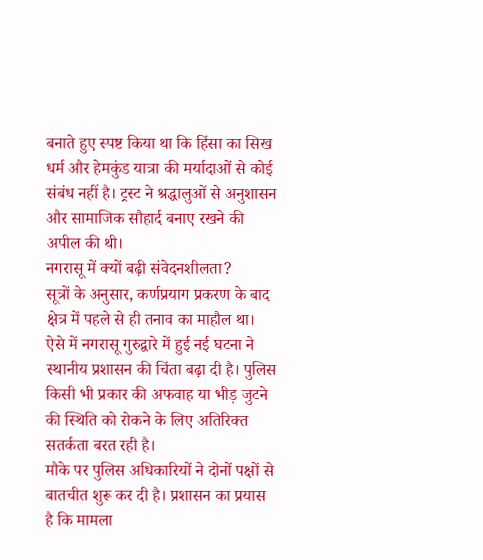बनाते हुए स्पष्ट किया था कि हिंसा का सिख धर्म और हेमकुंड यात्रा की मर्यादाओं से कोई संबंध नहीं है। ट्रस्ट ने श्रद्धालुओं से अनुशासन और सामाजिक सौहार्द बनाए रखने की अपील की थी।
नगरासू में क्यों बढ़ी संवेदनशीलता?
सूत्रों के अनुसार, कर्णप्रयाग प्रकरण के बाद क्षेत्र में पहले से ही तनाव का माहौल था। ऐसे में नगरासू गुरुद्वारे में हुई नई घटना ने स्थानीय प्रशासन की चिंता बढ़ा दी है। पुलिस किसी भी प्रकार की अफवाह या भीड़ जुटने की स्थिति को रोकने के लिए अतिरिक्त सतर्कता बरत रही है।
मौके पर पुलिस अधिकारियों ने दोनों पक्षों से बातचीत शुरू कर दी है। प्रशासन का प्रयास है कि मामला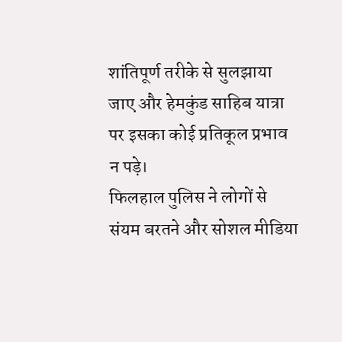शांतिपूर्ण तरीके से सुलझाया जाए और हेमकुंड साहिब यात्रा पर इसका कोई प्रतिकूल प्रभाव न पड़े।
फिलहाल पुलिस ने लोगों से संयम बरतने और सोशल मीडिया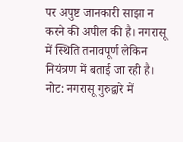पर अपुष्ट जानकारी साझा न करने की अपील की है। नगरासू में स्थिति तनावपूर्ण लेकिन नियंत्रण में बताई जा रही है।
नोट: नगरासू गुरुद्वारे में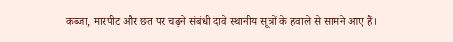कब्जा, मारपीट और छत पर चढ़ने संबंधी दावे स्थानीय सूत्रों के हवाले से सामने आए हैं।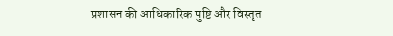प्रशासन की आधिकारिक पुष्टि और विस्तृत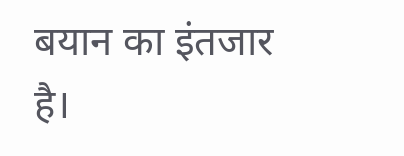बयान का इंतजार है।